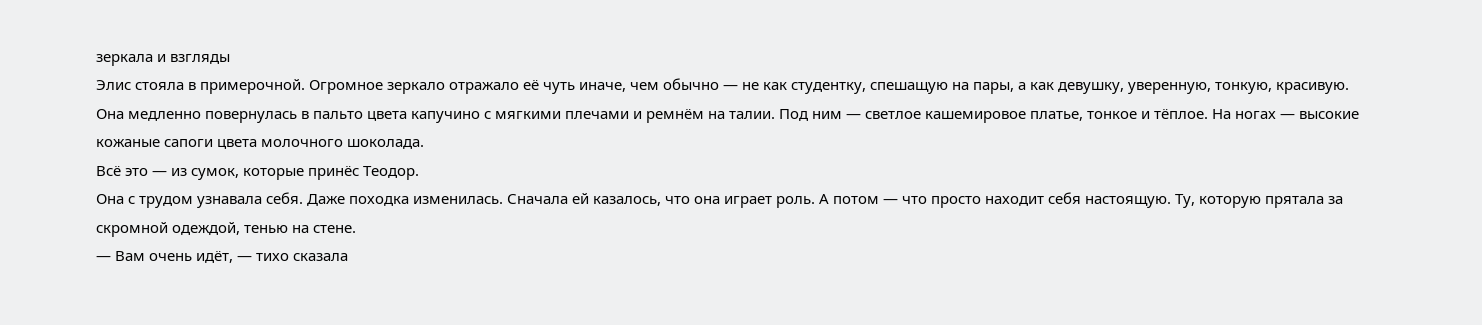зеркала и взгляды
Элис стояла в примерочной. Огромное зеркало отражало её чуть иначе, чем обычно — не как студентку, спешащую на пары, а как девушку, уверенную, тонкую, красивую.
Она медленно повернулась в пальто цвета капучино с мягкими плечами и ремнём на талии. Под ним — светлое кашемировое платье, тонкое и тёплое. На ногах — высокие кожаные сапоги цвета молочного шоколада.
Всё это — из сумок, которые принёс Теодор.
Она с трудом узнавала себя. Даже походка изменилась. Сначала ей казалось, что она играет роль. А потом — что просто находит себя настоящую. Ту, которую прятала за скромной одеждой, тенью на стене.
— Вам очень идёт, — тихо сказала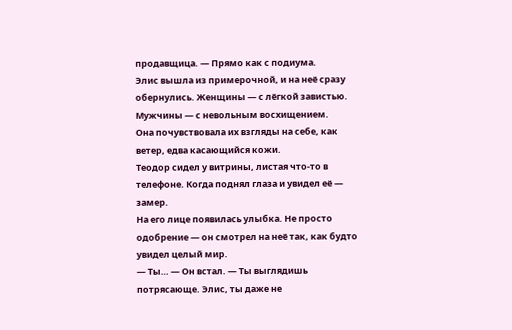продавщица. — Прямо как с подиума.
Элис вышла из примерочной, и на неё сразу обернулись. Женщины — с лёгкой завистью. Мужчины — с невольным восхищением.
Она почувствовала их взгляды на себе, как ветер, едва касающийся кожи.
Теодор сидел у витрины, листая что-то в телефоне. Когда поднял глаза и увидел её — замер.
На его лице появилась улыбка. Не просто одобрение — он смотрел на неё так, как будто увидел целый мир.
— Ты… — Он встал. — Ты выглядишь потрясающе. Элис, ты даже не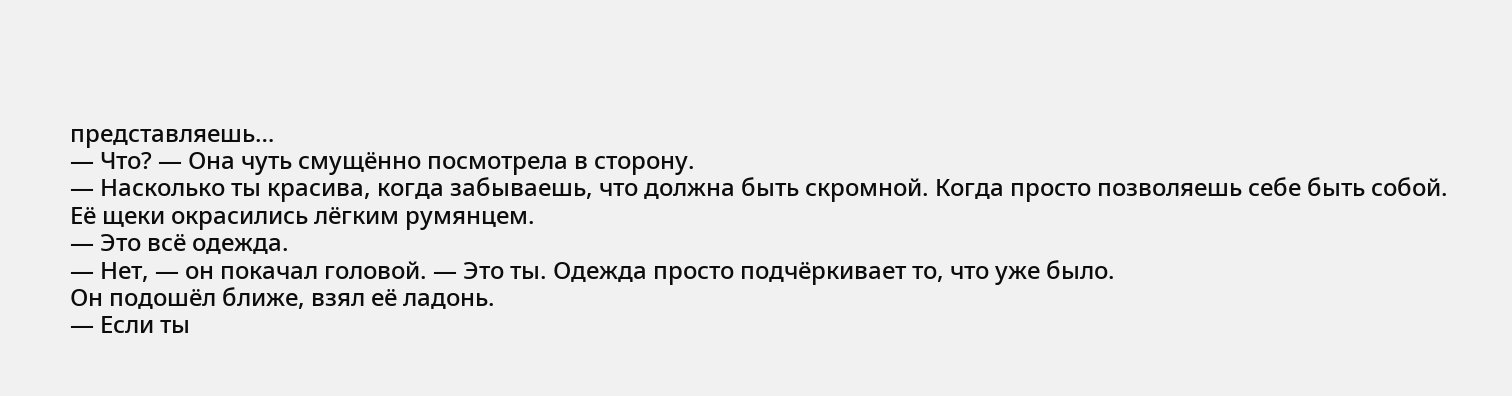представляешь…
— Что? — Она чуть смущённо посмотрела в сторону.
— Насколько ты красива, когда забываешь, что должна быть скромной. Когда просто позволяешь себе быть собой.
Её щеки окрасились лёгким румянцем.
— Это всё одежда.
— Нет, — он покачал головой. — Это ты. Одежда просто подчёркивает то, что уже было.
Он подошёл ближе, взял её ладонь.
— Если ты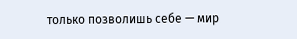только позволишь себе — мир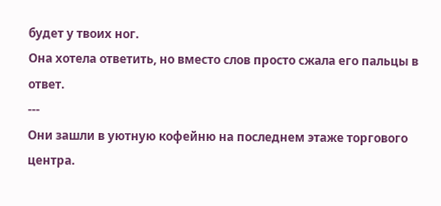будет у твоих ног.
Она хотела ответить, но вместо слов просто сжала его пальцы в ответ.
---
Они зашли в уютную кофейню на последнем этаже торгового центра.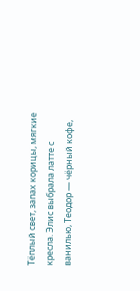Тёплый свет, запах корицы, мягкие кресла. Элис выбрала латте с ванилью, Теодор — чёрный кофе,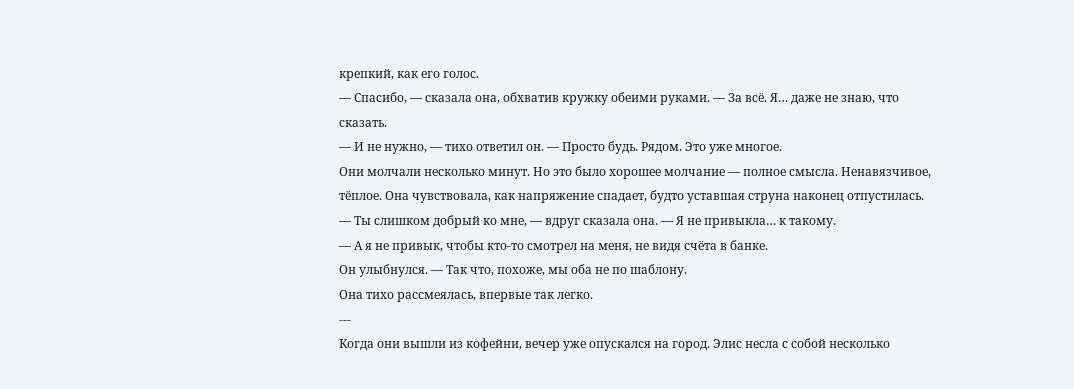крепкий, как его голос.
— Спасибо, — сказала она, обхватив кружку обеими руками. — За всё. Я… даже не знаю, что сказать.
— И не нужно, — тихо ответил он. — Просто будь. Рядом. Это уже многое.
Они молчали несколько минут. Но это было хорошее молчание — полное смысла. Ненавязчивое, тёплое. Она чувствовала, как напряжение спадает, будто уставшая струна наконец отпустилась.
— Ты слишком добрый ко мне, — вдруг сказала она. — Я не привыкла… к такому.
— А я не привык, чтобы кто-то смотрел на меня, не видя счёта в банке.
Он улыбнулся. — Так что, похоже, мы оба не по шаблону.
Она тихо рассмеялась, впервые так легко.
---
Когда они вышли из кофейни, вечер уже опускался на город. Элис несла с собой несколько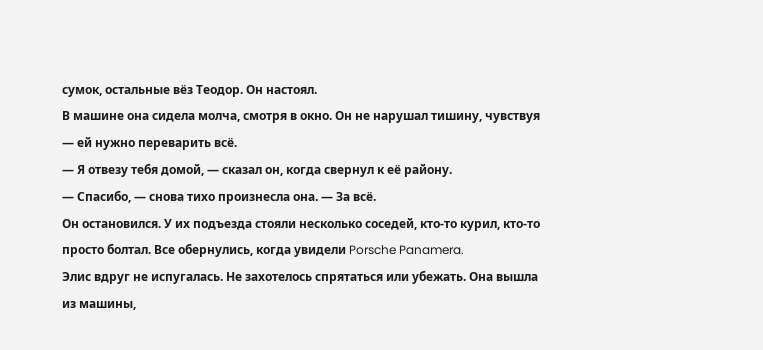сумок, остальные вёз Теодор. Он настоял.
В машине она сидела молча, смотря в окно. Он не нарушал тишину, чувствуя — ей нужно переварить всё.
— Я отвезу тебя домой, — сказал он, когда свернул к её району.
— Спасибо, — снова тихо произнесла она. — За всё.
Он остановился. У их подъезда стояли несколько соседей, кто-то курил, кто-то просто болтал. Все обернулись, когда увидели Porsche Panamera.
Элис вдруг не испугалась. Не захотелось спрятаться или убежать. Она вышла из машины,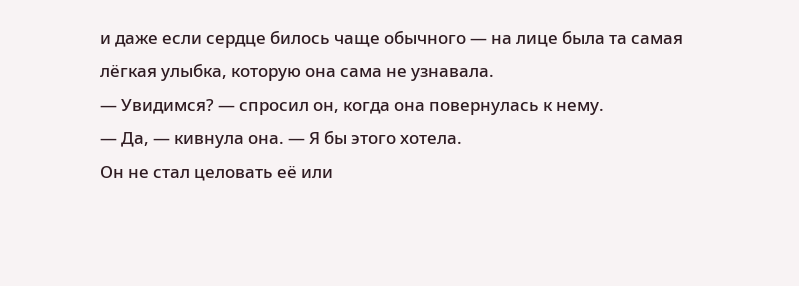и даже если сердце билось чаще обычного — на лице была та самая лёгкая улыбка, которую она сама не узнавала.
— Увидимся? — спросил он, когда она повернулась к нему.
— Да, — кивнула она. — Я бы этого хотела.
Он не стал целовать её или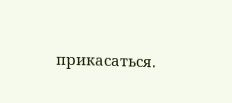прикасаться.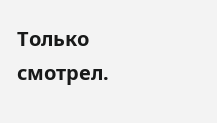Только смотрел.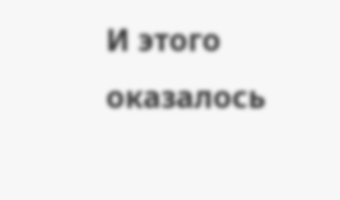И этого оказалось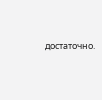достаточно.